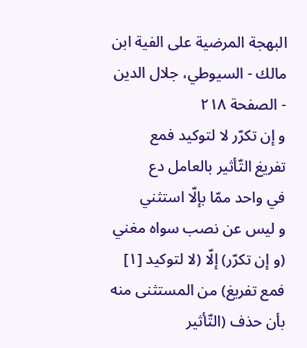البهجة المرضية على الفية ابن مالك - السيوطي، جلال الدين - الصفحة ٢١٨
و إن تكرّر لا لتوكيد فمع
تفريغ التّأثير بالعامل دع
في واحد ممّا بإلّا استثني
و ليس عن نصب سواه مغني
(و إن تكرّر) إلّا (لا لتوكيد [١] فمع تفريغ) من المستثنى منه بأن حذف (التّأثير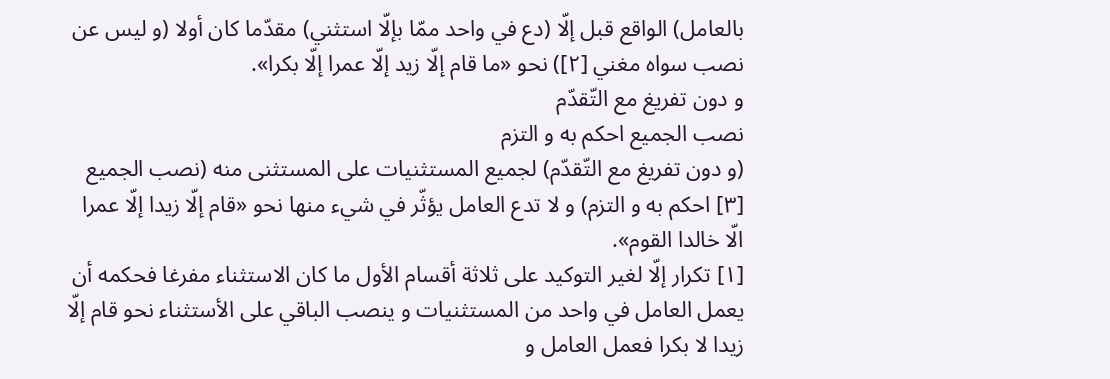بالعامل) الواقع قبل إلّا (دع في واحد ممّا بإلّا استثني) مقدّما كان أولا (و ليس عن نصب سواه مغني [٢]) نحو «ما قام إلّا زيد إلّا عمرا إلّا بكرا».
و دون تفريغ مع التّقدّم
نصب الجميع احكم به و التزم
(و دون تفريغ مع التّقدّم) لجميع المستثنيات على المستثنى منه (نصب الجميع [٣] احكم به و التزم) و لا تدع العامل يؤثّر في شيء منها نحو «قام إلّا زيدا إلّا عمرا الّا خالدا القوم».
[١] تكرار إلّا لغير التوكيد على ثلاثة أقسام الأول ما كان الاستثناء مفرغا فحكمه أن يعمل العامل في واحد من المستثنيات و ينصب الباقي على الأستثناء نحو قام إلّا زيدا لا بكرا فعمل العامل و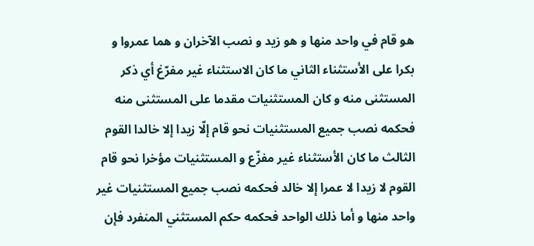هو قام في واحد منها و هو زيد و نصب الآخران و هما عمروا و بكرا على الأستثناء الثاني ما كان الاستثناء غير مفرّغ أي ذكر المستثنى منه و كان المستثنيات مقدما على المستثنى منه فحكمه نصب جميع المستثنيات نحو قام إلّا زيدا إلا خالدا القوم الثالث ما كان الأستثناء غير مفزّع و المستثنيات مؤخرا نحو قام القوم لا زيدا لا عمرا إلا خالد فحكمه نصب جميع المستثنيات غير واحد منها و أما ذلك الواحد فحكمه حكم المستثني المنفرد فإن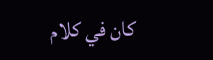كان في كلام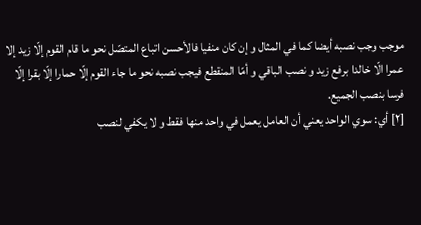موجب وجب نصبه أيضا كما في المثال و إن كان منفيا فالأحسن اتباع المتصّل نحو ما قام القوم إلّا زيد إلا عمرا الّا خالدا برفع زيد و نصب الباقي و أمّا المنقطع فيجب نصبه نحو ما جاء القوم إلّا حمارا إلّا بقرا إلّا فرسا بنصب الجميع.
[٢] أي: سوي الواحد يعني أن العامل يعمل في واحد منها فقط و لا يكفي لنصب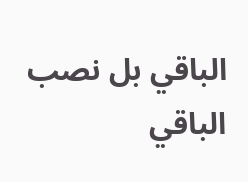الباقي بل نصب الباقي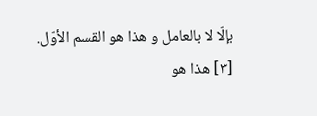بإلّا لا بالعامل و هذا هو القسم الأوّل.
[٣] هذا هو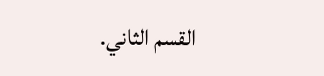القسم الثاني.